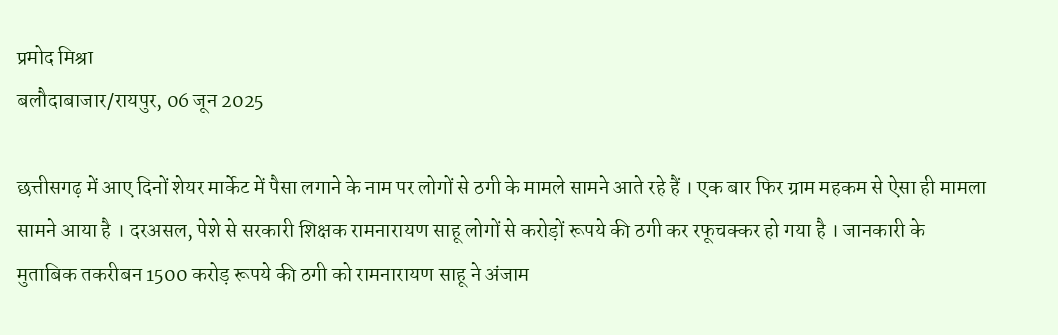प्रमोद मिश्रा
बलौदाबाजार/रायपुर, 06 जून 2025

छत्तीसगढ़ में आए दिनों शेयर मार्केट में पैसा लगाने के नाम पर लोगों से ठगी के मामले सामने आते रहे हैं । एक बार फिर ग्राम महकम से ऐसा ही मामला सामने आया है । दरअसल, पेशे से सरकारी शिक्षक रामनारायण साहू लोगों से करोड़ों रूपये की ठगी कर रफूचक्कर हो गया है । जानकारी के मुताबिक तकरीबन 1500 करोड़ रूपये की ठगी को रामनारायण साहू ने अंजाम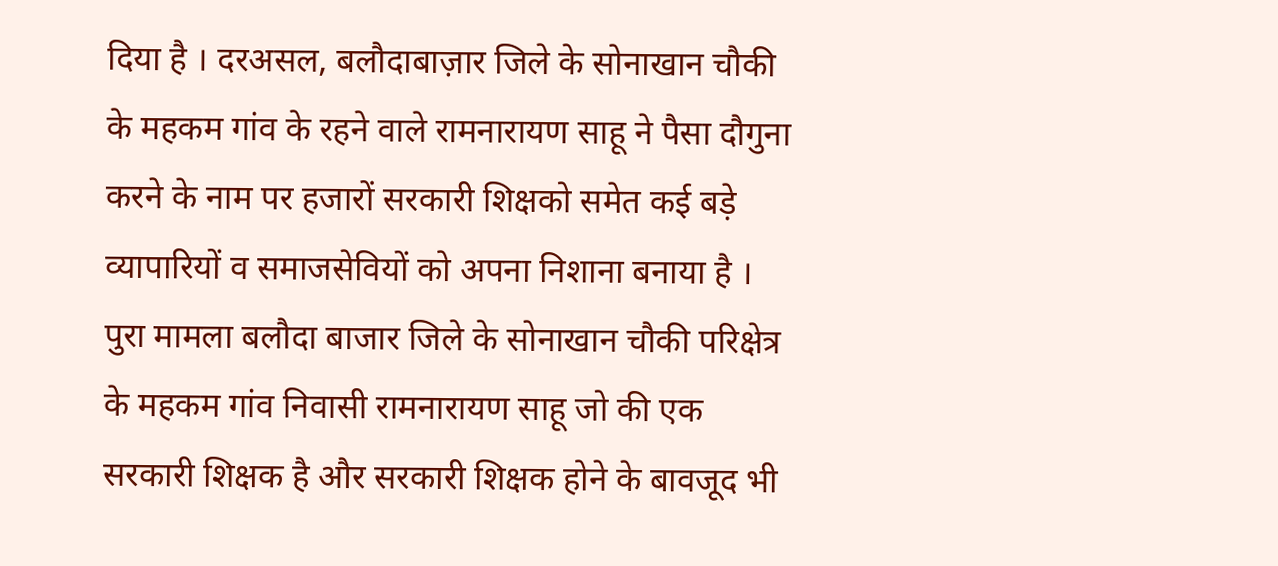दिया है । दरअसल, बलौदाबाज़ार जिले के सोनाखान चौकी के महकम गांव के रहने वाले रामनारायण साहू ने पैसा दौगुना करने के नाम पर हजारों सरकारी शिक्षको समेत कई बड़े व्यापारियों व समाजसेवियों को अपना निशाना बनाया है ।
पुरा मामला बलौदा बाजार जिले के सोनाखान चौकी परिक्षेत्र के महकम गांव निवासी रामनारायण साहू जो की एक सरकारी शिक्षक है और सरकारी शिक्षक होने के बावजूद भी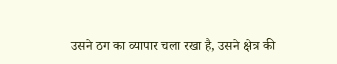उसने ठग का व्यापार चला रखा है, उसने क्षेत्र की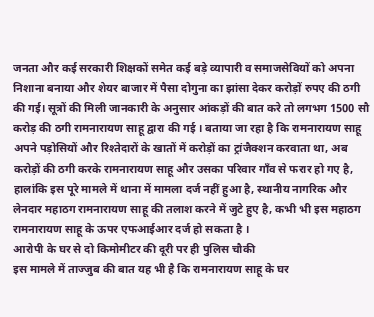जनता और कई सरकारी शिक्षकों समेत कई बड़े व्यापारी व समाजसेवियों को अपना निशाना बनाया और शेयर बाजार में पैसा दोगुना का झांसा देकर करोड़ों रुपए की ठगी की गई। सूत्रों की मिली जानकारी के अनुसार आंकड़ों की बात करे तो लगभग 1500 सौ करोड़ की ठगी रामनारायण साहू द्वारा की गई । बताया जा रहा है कि रामनारायण साहू अपने पड़ोसियों और रिश्तेदारों के खातों में करोड़ों का ट्रांजैक्शन करवाता था, अब करोड़ों की ठगी करके रामनारायण साहू और उसका परिवार गाँव से फरार हो गए है, हालांकि इस पूरे मामले में थाना में मामला दर्ज नहीं हुआ है, स्थानीय नागरिक और लेनदार महाठग रामनारायण साहू की तलाश करने में जुटे हुए है, कभी भी इस महाठग रामनारायण साहू के ऊपर एफआईआर दर्ज हो सकता है ।
आरोपी के घर से दो किमोमीटर की दूरी पर ही पुलिस चौकी
इस मामले में ताज्जुब की बात यह भी है कि रामनारायण साहू के घर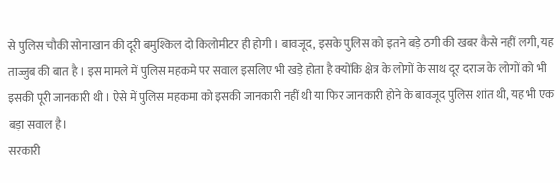से पुलिस चौकी सोनाखान की दूरी बमुश्किल दो किलोमीटर ही होगी । बावजूद, इसके पुलिस को इतने बड़े ठगी की खबर कैसे नहीं लगी, यह ताज्जुब की बात है । इस मामले में पुलिस महकमे पर सवाल इसलिए भी खड़े होता है क्योंकि क्षेत्र के लोगों के साथ दूर दराज के लोगों को भी इसकी पूरी जानकारी थी । ऐसे में पुलिस महकमा को इसकी जानकारी नहीं थी या फिर जानकारी होने के बावजूद पुलिस शांत थी, यह भी एक बड़ा सवाल है।
सरकारी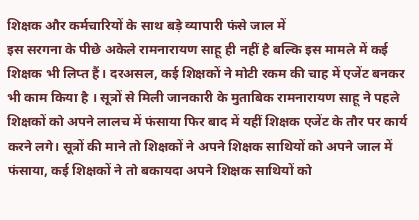शिक्षक और कर्मचारियों के साथ बड़े व्यापारी फंसे जाल में
इस सरगना के पीछे अकेले रामनारायण साहू ही नहीं है बल्कि इस मामले में कई शिक्षक भी लिप्त हैं। दरअसल, कई शिक्षकों ने मोटी रकम की चाह में एजेंट बनकर भी काम किया है । सूत्रों से मिली जानकारी के मुताबिक रामनारायण साहू ने पहले शिक्षकों को अपने लालच में फंसाया फिर बाद में यहीं शिक्षक एजेंट के तौर पर कार्य करने लगे। सूत्रों की माने तो शिक्षकों ने अपने शिक्षक साथियों को अपने जाल में फंसाया, कई शिक्षकों ने तो बकायदा अपने शिक्षक साथियों को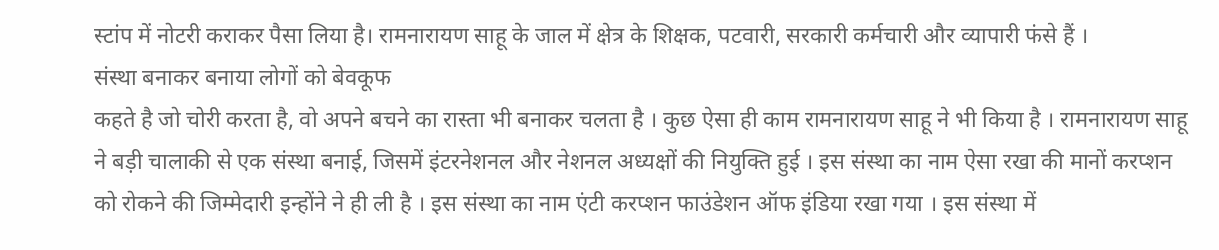स्टांप में नोटरी कराकर पैसा लिया है। रामनारायण साहू के जाल में क्षेत्र के शिक्षक, पटवारी, सरकारी कर्मचारी और व्यापारी फंसे हैं ।
संस्था बनाकर बनाया लोगों को बेवकूफ
कहते है जो चोरी करता है, वो अपने बचने का रास्ता भी बनाकर चलता है । कुछ ऐसा ही काम रामनारायण साहू ने भी किया है । रामनारायण साहू ने बड़ी चालाकी से एक संस्था बनाई, जिसमें इंटरनेशनल और नेशनल अध्यक्षों की नियुक्ति हुई । इस संस्था का नाम ऐसा रखा की मानों करप्शन को रोकने की जिम्मेदारी इन्होंने ने ही ली है । इस संस्था का नाम एंटी करप्शन फाउंडेशन ऑफ इंडिया रखा गया । इस संस्था में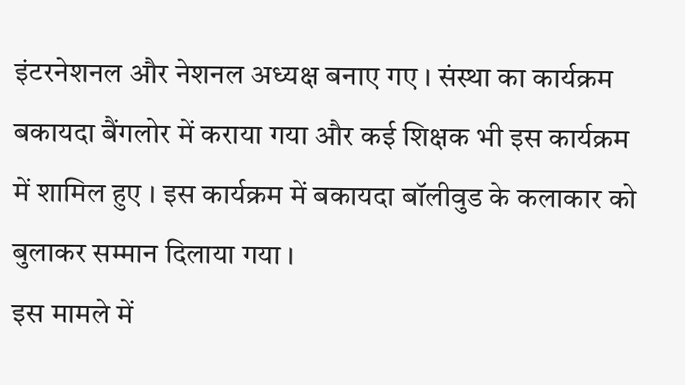इंटरनेशनल और नेशनल अध्यक्ष बनाए गए । संस्था का कार्यक्रम बकायदा बैंगलोर में कराया गया और कई शिक्षक भी इस कार्यक्रम में शामिल हुए । इस कार्यक्रम में बकायदा बॉलीवुड के कलाकार को बुलाकर सम्मान दिलाया गया ।
इस मामले में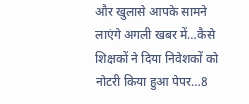और खुलासे आपके सामने लाएंगे अगली खबर में…कैसे शिक्षकों ने दिया निवेशकों को नोटरी किया हुआ पेपर…8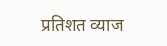प्रतिशत व्याज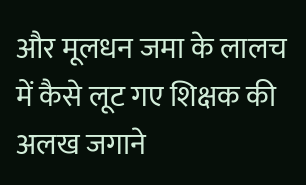और मूलधन जमा के लालच में कैसे लूट गए शिक्षक की अलख जगाने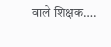वाले शिक्षक….